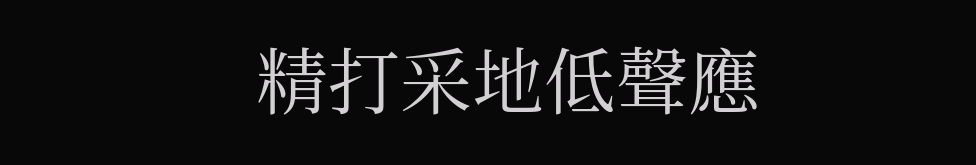精打采地低聲應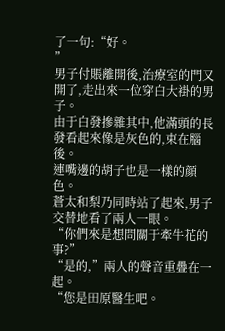了一句:“好。
”
男子付賬離開後,治療室的門又開了,走出來一位穿白大褂的男子。
由于白發摻雜其中,他滿頭的長發看起來像是灰色的,束在腦後。
連嘴邊的胡子也是一樣的顔色。
蒼太和梨乃同時站了起來,男子交替地看了兩人一眼。
“你們來是想問關于牽牛花的事?”
“是的,”兩人的聲音重疊在一起。
“您是田原醫生吧。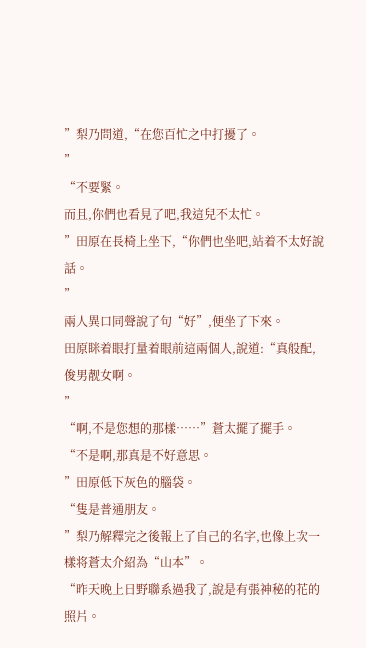”梨乃問道,“在您百忙之中打擾了。
”
“不要緊。
而且,你們也看見了吧,我這兒不太忙。
”田原在長椅上坐下,“你們也坐吧,站着不太好說話。
”
兩人異口同聲說了句“好”,便坐了下來。
田原眯着眼打量着眼前這兩個人,說道:“真般配,俊男靓女啊。
”
“啊,不是您想的那樣……”蒼太擺了擺手。
“不是啊,那真是不好意思。
”田原低下灰色的腦袋。
“隻是普通朋友。
”梨乃解釋完之後報上了自己的名字,也像上次一樣将蒼太介紹為“山本”。
“昨天晚上日野聯系過我了,說是有張神秘的花的照片。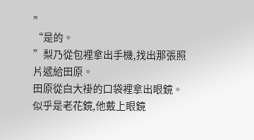”
“是的。
”梨乃從包裡拿出手機,找出那張照片遞給田原。
田原從白大褂的口袋裡拿出眼鏡。
似乎是老花鏡,他戴上眼鏡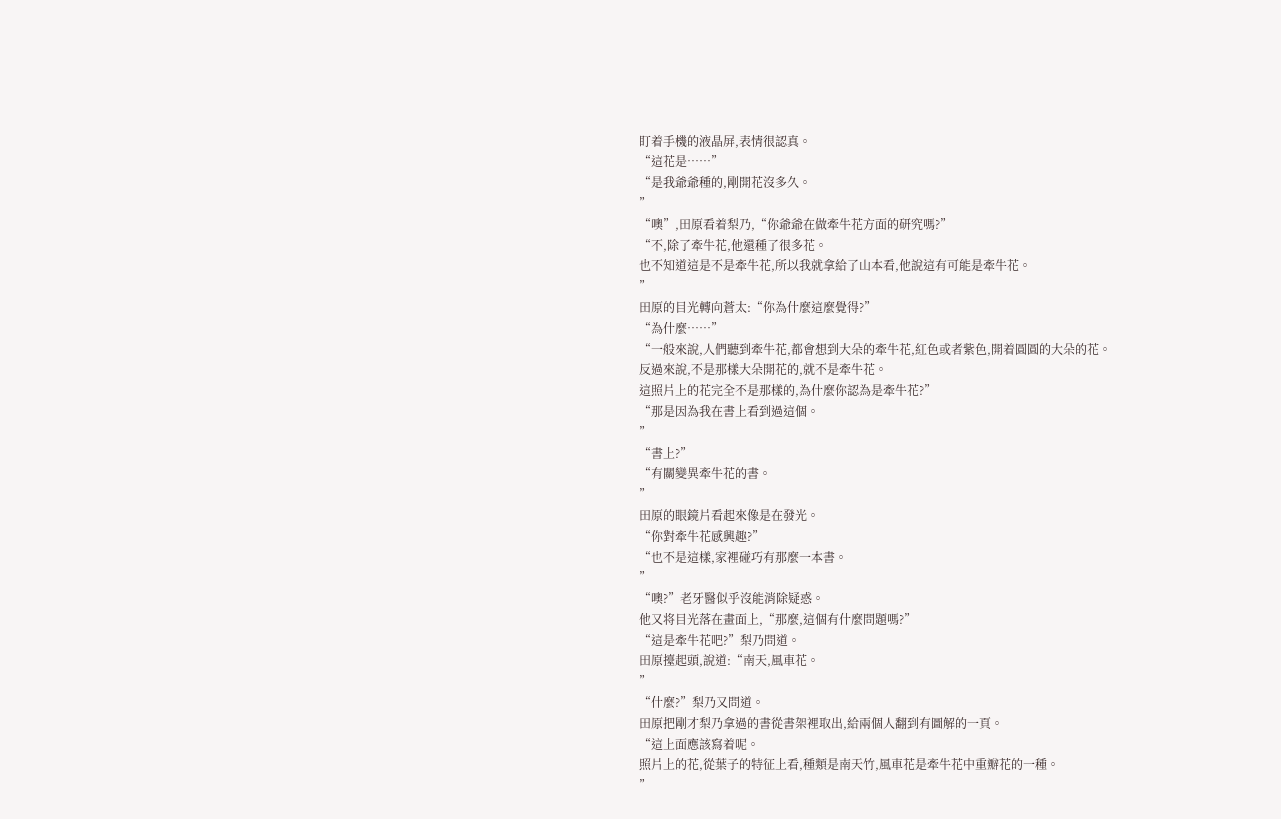盯着手機的液晶屏,表情很認真。
“這花是……”
“是我爺爺種的,剛開花沒多久。
”
“噢”,田原看着梨乃,“你爺爺在做牽牛花方面的研究嗎?”
“不,除了牽牛花,他還種了很多花。
也不知道這是不是牽牛花,所以我就拿給了山本看,他說這有可能是牽牛花。
”
田原的目光轉向蒼太:“你為什麼這麼覺得?”
“為什麼……”
“一般來說,人們聽到牽牛花,都會想到大朵的牽牛花,紅色或者紫色,開着圓圓的大朵的花。
反過來說,不是那樣大朵開花的,就不是牽牛花。
這照片上的花完全不是那樣的,為什麼你認為是牽牛花?”
“那是因為我在書上看到過這個。
”
“書上?”
“有關變異牽牛花的書。
”
田原的眼鏡片看起來像是在發光。
“你對牽牛花感興趣?”
“也不是這樣,家裡碰巧有那麼一本書。
”
“噢?”老牙醫似乎沒能消除疑惑。
他又将目光落在畫面上,“那麼,這個有什麼問題嗎?”
“這是牽牛花吧?”梨乃問道。
田原擡起頭,說道:“南天,風車花。
”
“什麼?”梨乃又問道。
田原把剛才梨乃拿過的書從書架裡取出,給兩個人翻到有圖解的一頁。
“這上面應該寫着呢。
照片上的花,從葉子的特征上看,種類是南天竹,風車花是牽牛花中重瓣花的一種。
”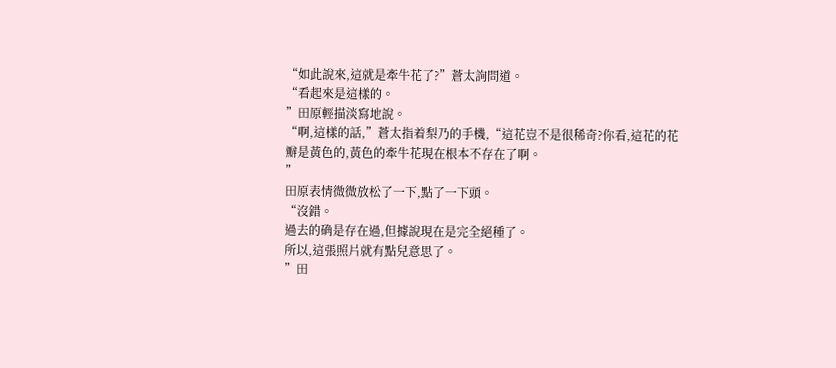“如此說來,這就是牽牛花了?”蒼太詢問道。
“看起來是這樣的。
”田原輕描淡寫地說。
“啊,這樣的話,”蒼太指着梨乃的手機,“這花豈不是很稀奇?你看,這花的花瓣是黃色的,黃色的牽牛花現在根本不存在了啊。
”
田原表情微微放松了一下,點了一下頭。
“沒錯。
過去的确是存在過,但據說現在是完全絕種了。
所以,這張照片就有點兒意思了。
”田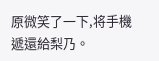原微笑了一下,将手機遞還給梨乃。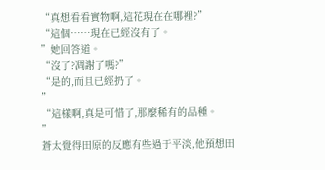“真想看看實物啊,這花現在在哪裡?”
“這個……現在已經沒有了。
”她回答道。
“沒了?凋謝了嗎?”
“是的,而且已經扔了。
”
“這樣啊,真是可惜了,那麼稀有的品種。
”
蒼太覺得田原的反應有些過于平淡,他預想田